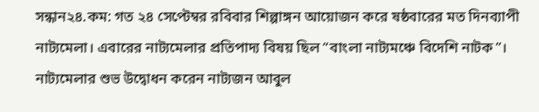সন্ধান২৪.কম: গত ২৪ সেপ্টেম্বর রবিবার শিল্পাঙ্গন আয়োজন করে ষষ্ঠবারের মত দিনব্যাপী নাট্যমেলা। এবারের নাট্যমেলার প্রতিপাদ্য বিষয় ছিল “বাংলা নাট্যমঞ্চে বিদেশি নাটক”। নাট্যমেলার শুভ উদ্বোধন করেন নাট্যজন আবুল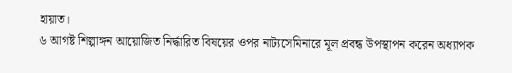হায়াত।
৬ আগষ্ট শিল্পাঙ্গন আয়োজিত নির্দ্ধারিত বিষয়ের ওপর নাট্যসেমিনারে মূল প্রবন্ধ উপস্থাপন করেন অধ্যাপক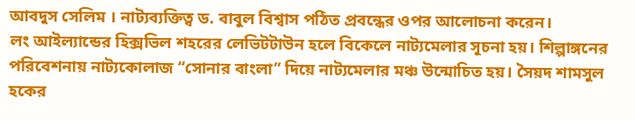আবদুস সেলিম । নাট্যব্যক্তিত্ব ড. বাবুল বিশ্বাস পঠিত প্রবন্ধের ওপর আলোচনা করেন।
লং আইল্যান্ডের হিক্সভিল শহরের লেভিটটাউন হলে বিকেলে নাট্যমেলার সূচনা হয়। শিল্পাঙ্গনের পরিবেশনায় নাট্যকোলাজ “সোনার বাংলা” দিয়ে নাট্যমেলার মঞ্চ উন্মোচিত হয়। সৈয়দ শামসুল হকের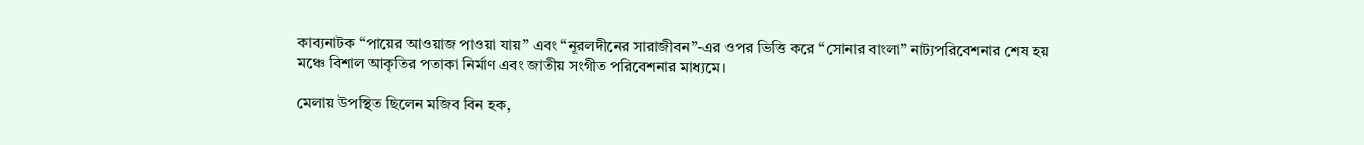কাব্যনাটক “পায়ের আওয়াজ পাওয়া যায়” এবং “নূরলদীনের সারাজীবন”-এর ওপর ভিত্তি করে “সোনার বাংলা” নাট্যপরিবেশনার শেষ হয় মঞ্চে বিশাল আকৃতির পতাকা নির্মাণ এবং জাতীয় সংগীত পরিবেশনার মাধ্যমে।

মেলায় উপস্থিত ছিলেন মজিব বিন হক,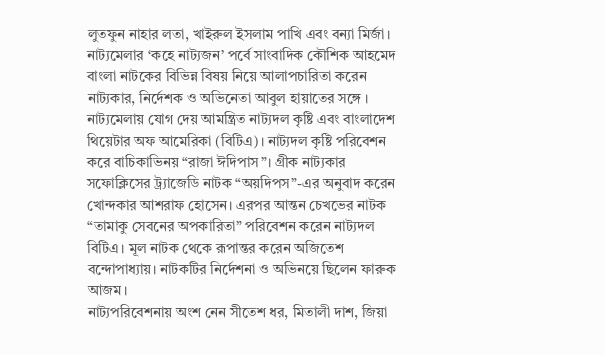লুতফুন নাহার লতা, খাইরুল ইসলাম পাখি এবং বন্যা মির্জা।
নাট্যমেলার ‘কহে নাট্যজন’ পর্বে সাংবাদিক কৌশিক আহমেদ বাংলা নাটকের বিভিন্ন বিষয় নিয়ে আলাপচারিতা করেন নাট্যকার, নির্দেশক ও অভিনেতা আবুল হায়াতের সঙ্গে ।
নাট্যমেলায় যোগ দেয় আমন্ত্রিত নাট্যদল কৃষ্টি এবং বাংলাদেশ থিয়েটার অফ আমেরিকা (বিটিএ)। নাট্যদল কৃষ্টি পরিবেশন করে বাচিকাভিনয় “রাজা ঈদিপাস”। গ্রীক নাট্যকার সফোক্লিসের ট্র্যাজেডি নাটক “অয়দিপস”-এর অনুবাদ করেন খোন্দকার আশরাফ হোসেন। এরপর আন্তন চেখভের নাটক “তামাকু সেবনের অপকারিতা” পরিবেশন করেন নাট্যদল বিটিএ। মূল নাটক থেকে রূপান্তর করেন অজিতেশ বন্দোপাধ্যায়। নাটকটির নির্দেশনা ও অভিনয়ে ছিলেন ফারুক আজম।
নাট্যপরিবেশনায় অংশ নেন সীতেশ ধর, মিতালী দাশ, জিয়া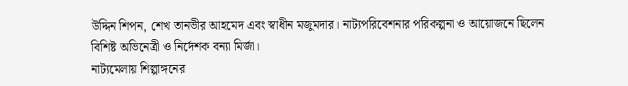উদ্দিন শিপন, শেখ তানভীর আহমেদ এবং স্বাধীন মজুমদার। নাট্যপরিবেশনার পরিকল্পনা ও আয়োজনে ছিলেন বিশিষ্ট অভিনেত্রী ও নির্দেশক বন্যা মির্জা।
নাট্যমেলায় শিল্পাঙ্গনের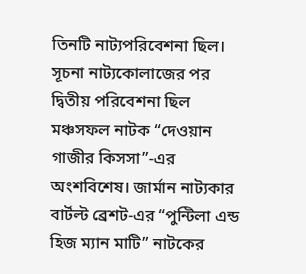তিনটি নাট্যপরিবেশনা ছিল। সূচনা নাট্যকোলাজের পর দ্বিতীয় পরিবেশনা ছিল মঞ্চসফল নাটক “দেওয়ান গাজীর কিসসা”-এর অংশবিশেষ। জার্মান নাট্যকার বার্টল্ট ব্রেশট-এর “পুন্টিলা এন্ড হিজ ম্যান মাটি” নাটকের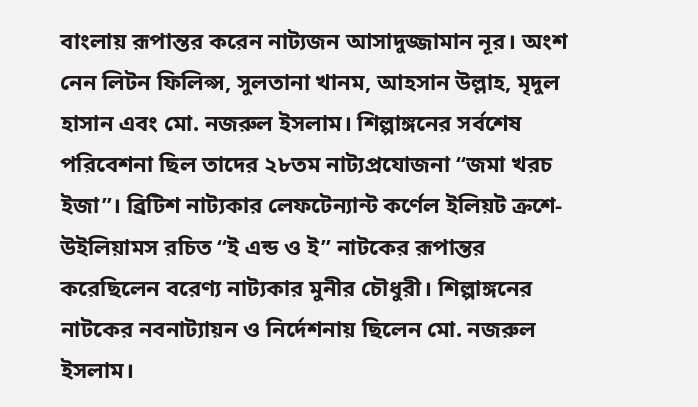বাংলায় রূপান্তর করেন নাট্যজন আসাদুজ্জামান নূর। অংশ নেন লিটন ফিলিপ্স, সুলতানা খানম, আহসান উল্লাহ, মৃদুল হাসান এবং মো. নজরুল ইসলাম। শিল্পাঙ্গনের সর্বশেষ পরিবেশনা ছিল তাদের ২৮তম নাট্যপ্রযোজনা “জমা খরচ ইজা”। ব্রিটিশ নাট্যকার লেফটেন্যান্ট কর্ণেল ইলিয়ট ক্রশে-উইলিয়ামস রচিত “ই এন্ড ও ই” নাটকের রূপান্তর করেছিলেন বরেণ্য নাট্যকার মুনীর চৌধুরী। শিল্পাঙ্গনের নাটকের নবনাট্যায়ন ও নির্দেশনায় ছিলেন মো. নজরুল ইসলাম।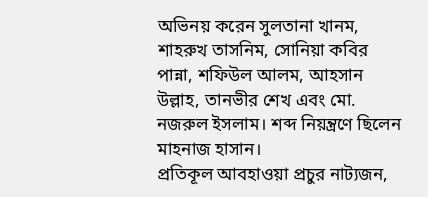অভিনয় করেন সুলতানা খানম, শাহরুখ তাসনিম, সোনিয়া কবির পান্না, শফিউল আলম, আহসান উল্লাহ, তানভীর শেখ এবং মো. নজরুল ইসলাম। শব্দ নিয়ন্ত্রণে ছিলেন মাহনাজ হাসান।
প্রতিকূল আবহাওয়া প্রচুর নাট্যজন,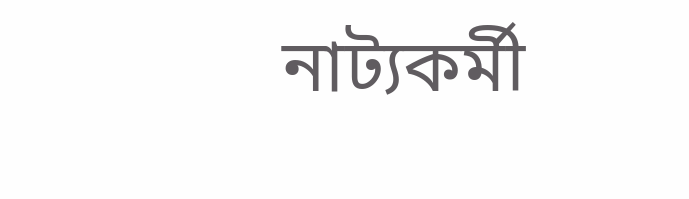নাট্যকর্মী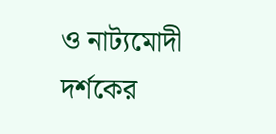ও নাট্যমোদী দর্শকের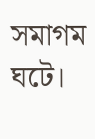সমাগম ঘটে।